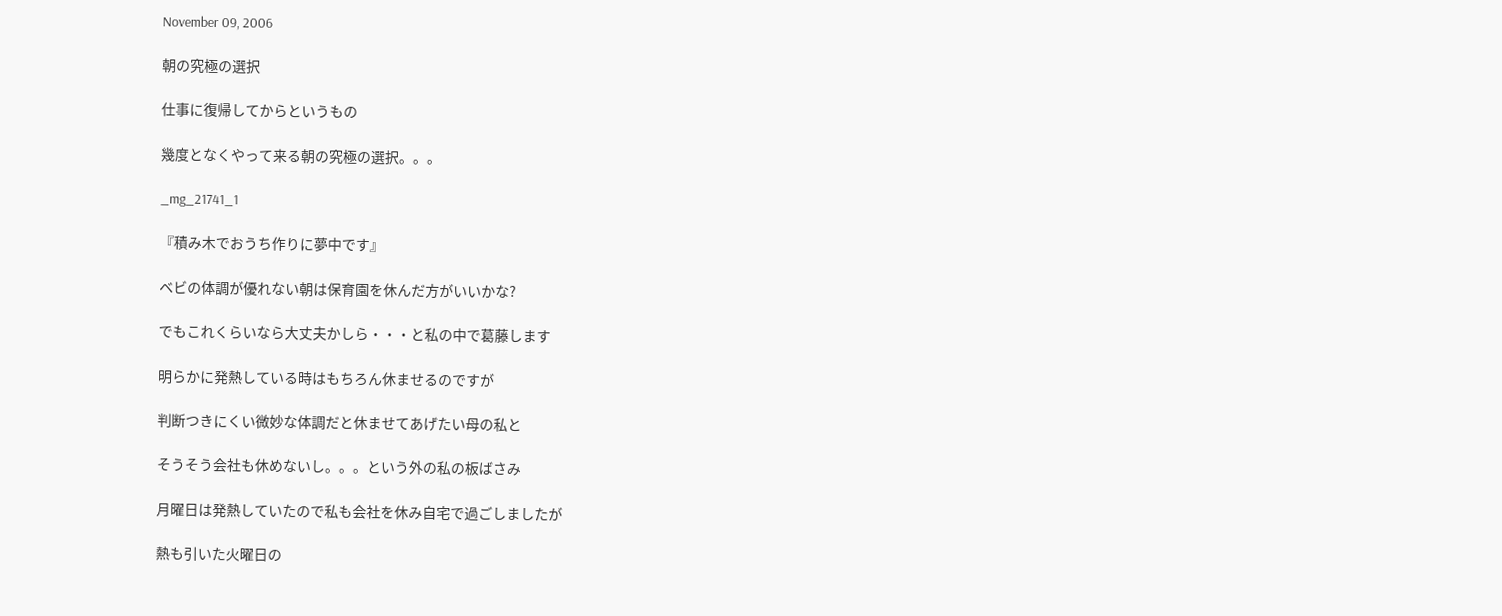November 09, 2006

朝の究極の選択

仕事に復帰してからというもの

幾度となくやって来る朝の究極の選択。。。

_mg_21741_1

『積み木でおうち作りに夢中です』

ベビの体調が優れない朝は保育園を休んだ方がいいかな?

でもこれくらいなら大丈夫かしら・・・と私の中で葛藤します

明らかに発熱している時はもちろん休ませるのですが

判断つきにくい微妙な体調だと休ませてあげたい母の私と

そうそう会社も休めないし。。。という外の私の板ばさみ

月曜日は発熱していたので私も会社を休み自宅で過ごしましたが

熱も引いた火曜日の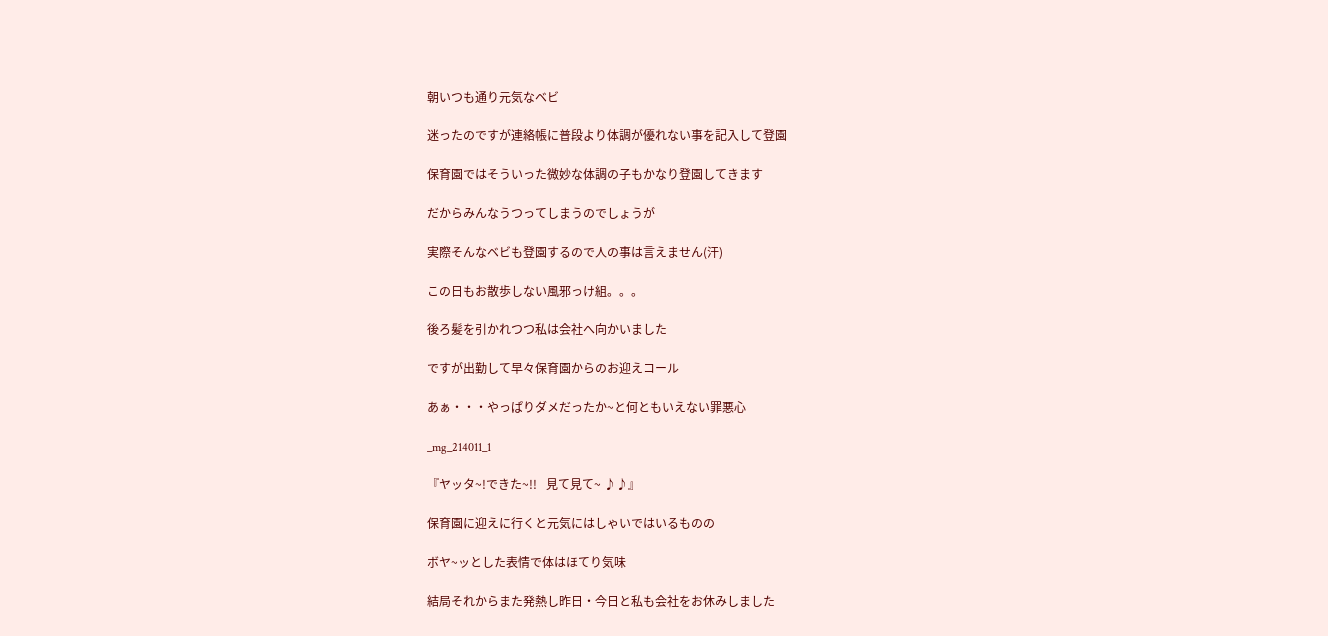朝いつも通り元気なベビ

迷ったのですが連絡帳に普段より体調が優れない事を記入して登園

保育園ではそういった微妙な体調の子もかなり登園してきます

だからみんなうつってしまうのでしょうが

実際そんなベビも登園するので人の事は言えません(汗)

この日もお散歩しない風邪っけ組。。。

後ろ髪を引かれつつ私は会社へ向かいました

ですが出勤して早々保育園からのお迎えコール

あぁ・・・やっぱりダメだったか~と何ともいえない罪悪心

_mg_214011_1

『ヤッタ~!できた~!!   見て見て~ ♪♪』

保育園に迎えに行くと元気にはしゃいではいるものの

ボヤ~ッとした表情で体はほてり気味

結局それからまた発熱し昨日・今日と私も会社をお休みしました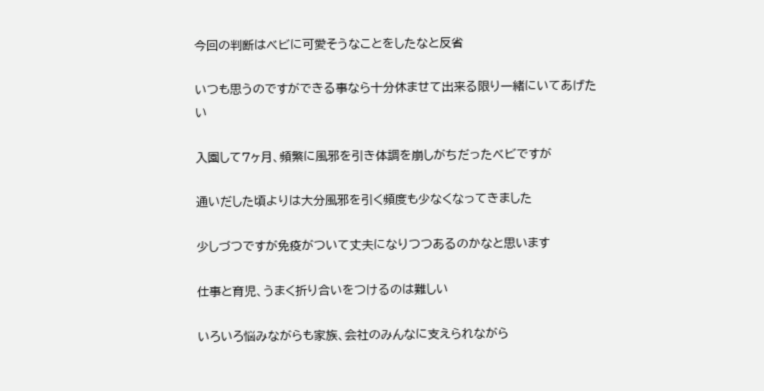今回の判断はベビに可愛そうなことをしたなと反省

いつも思うのですができる事なら十分休ませて出来る限り一緒にいてあげたい

入園して7ヶ月、頻繁に風邪を引き体調を崩しがちだったベビですが

通いだした頃よりは大分風邪を引く頻度も少なくなってきました

少しづつですが免疫がついて丈夫になりつつあるのかなと思います

仕事と育児、うまく折り合いをつけるのは難しい

いろいろ悩みながらも家族、会社のみんなに支えられながら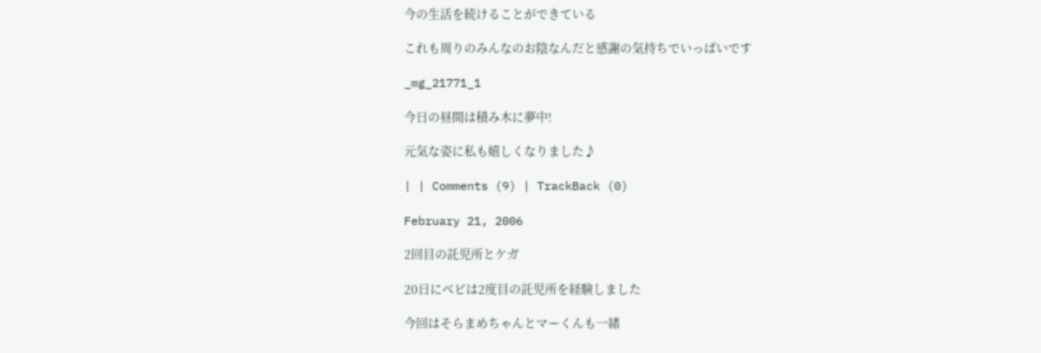今の生活を続けることができている

これも周りのみんなのお陰なんだと感謝の気持ちでいっぱいです

_mg_21771_1

今日の昼間は積み木に夢中!

元気な姿に私も嬉しくなりました♪

| | Comments (9) | TrackBack (0)

February 21, 2006

2回目の託児所とケガ

20日にベビは2度目の託児所を経験しました

今回はそらまめちゃんとマーくんも一緒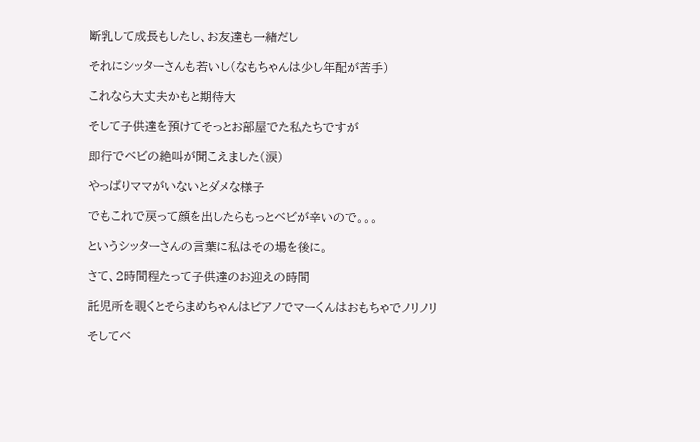断乳して成長もしたし、お友達も一緒だし

それにシッターさんも若いし(なもちゃんは少し年配が苦手)

これなら大丈夫かもと期待大

そして子供達を預けてそっとお部屋でた私たちですが

即行でベビの絶叫が聞こえました(涙)

やっぱりママがいないとダメな様子

でもこれで戻って顔を出したらもっとベビが辛いので。。。

というシッターさんの言葉に私はその場を後に。

さて、2時間程たって子供達のお迎えの時間

託児所を覗くとそらまめちゃんはピアノでマーくんはおもちゃでノリノリ

そしてベ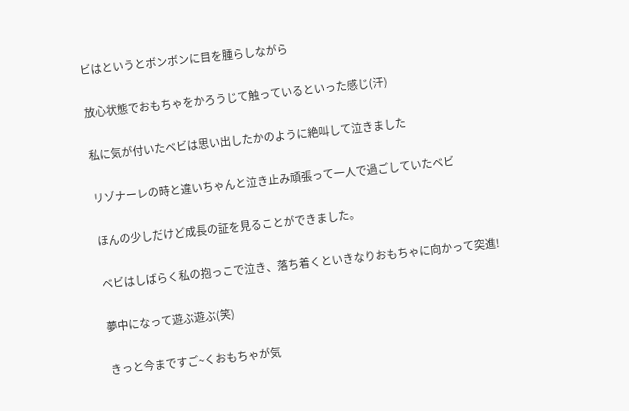ビはというとボンボンに目を腫らしながら

放心状態でおもちゃをかろうじて触っているといった感じ(汗)

私に気が付いたベビは思い出したかのように絶叫して泣きました

リゾナーレの時と違いちゃんと泣き止み頑張って一人で過ごしていたベビ

ほんの少しだけど成長の証を見ることができました。

ベビはしばらく私の抱っこで泣き、落ち着くといきなりおもちゃに向かって突進!

夢中になって遊ぶ遊ぶ(笑)

きっと今まですご~くおもちゃが気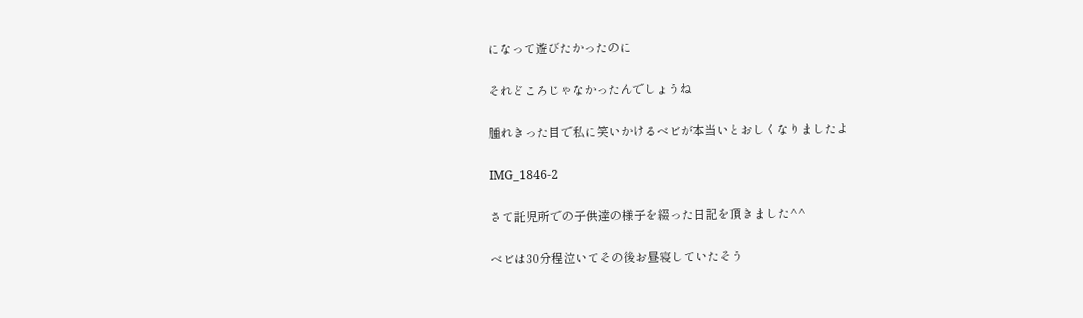になって遊びたかったのに

それどころじゃなかったんでしょうね

腫れきった目で私に笑いかけるベビが本当いとおしくなりましたよ

IMG_1846-2

さて託児所での子供達の様子を綴った日記を頂きました^^

ベビは30分程泣いてその後お昼寝していたそう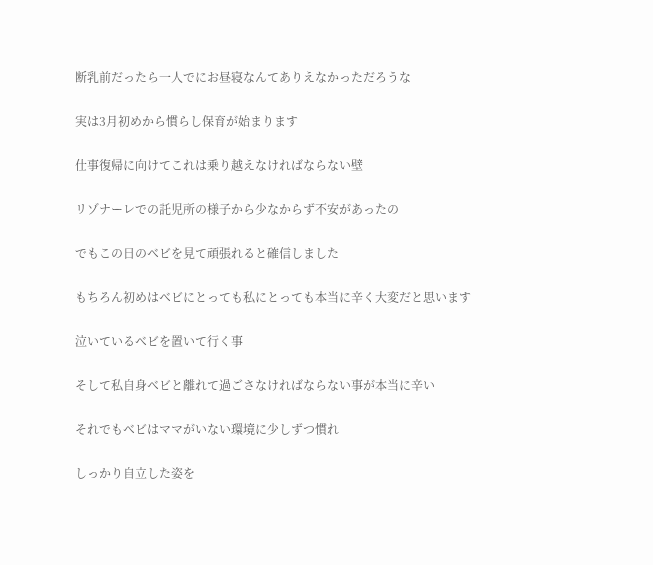断乳前だったら一人でにお昼寝なんてありえなかっただろうな

実は3月初めから慣らし保育が始まります

仕事復帰に向けてこれは乗り越えなければならない壁

リゾナーレでの託児所の様子から少なからず不安があったの

でもこの日のベビを見て頑張れると確信しました

もちろん初めはベビにとっても私にとっても本当に辛く大変だと思います

泣いているベビを置いて行く事

そして私自身ベビと離れて過ごさなければならない事が本当に辛い

それでもベビはママがいない環境に少しずつ慣れ

しっかり自立した姿を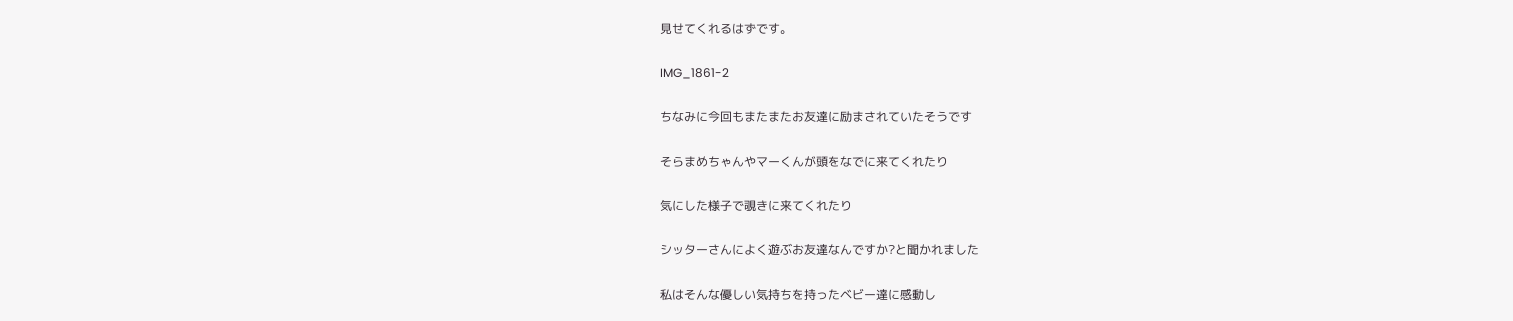見せてくれるはずです。

IMG_1861-2

ちなみに今回もまたまたお友達に励まされていたそうです

そらまめちゃんやマーくんが頭をなでに来てくれたり

気にした様子で覗きに来てくれたり

シッターさんによく遊ぶお友達なんですか?と聞かれました

私はそんな優しい気持ちを持ったベビー達に感動し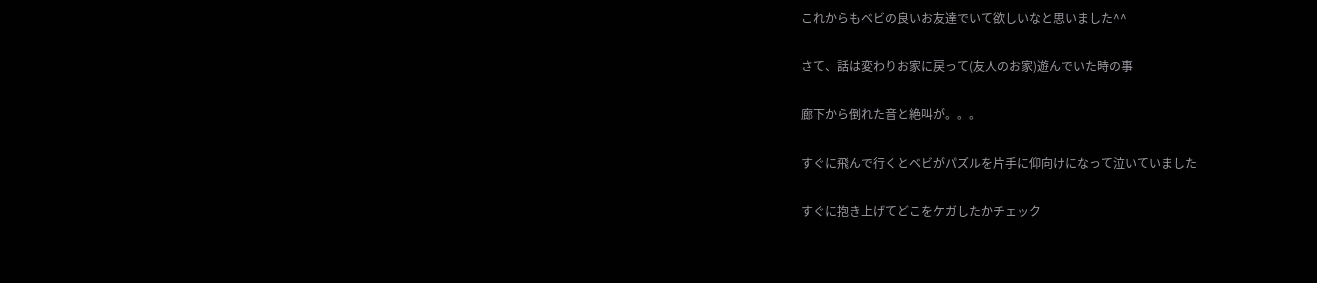これからもベビの良いお友達でいて欲しいなと思いました^^

さて、話は変わりお家に戻って(友人のお家)遊んでいた時の事

廊下から倒れた音と絶叫が。。。

すぐに飛んで行くとベビがパズルを片手に仰向けになって泣いていました

すぐに抱き上げてどこをケガしたかチェック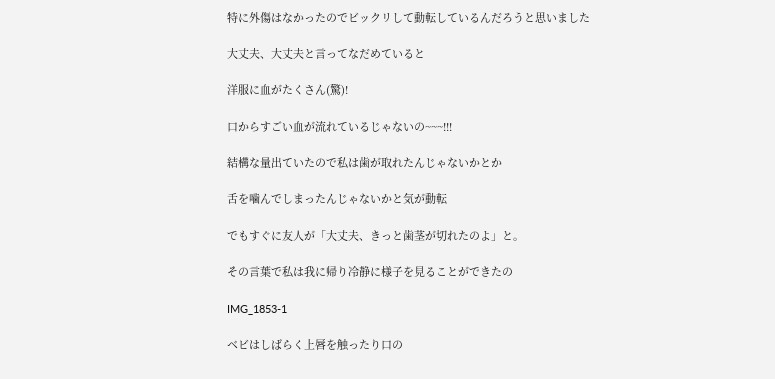特に外傷はなかったのでビックリして動転しているんだろうと思いました

大丈夫、大丈夫と言ってなだめていると

洋服に血がたくさん(驚)!

口からすごい血が流れているじゃないの~~~!!!

結構な量出ていたので私は歯が取れたんじゃないかとか

舌を噛んでしまったんじゃないかと気が動転

でもすぐに友人が「大丈夫、きっと歯茎が切れたのよ」と。

その言葉で私は我に帰り冷静に様子を見ることができたの

IMG_1853-1

ベビはしばらく上唇を触ったり口の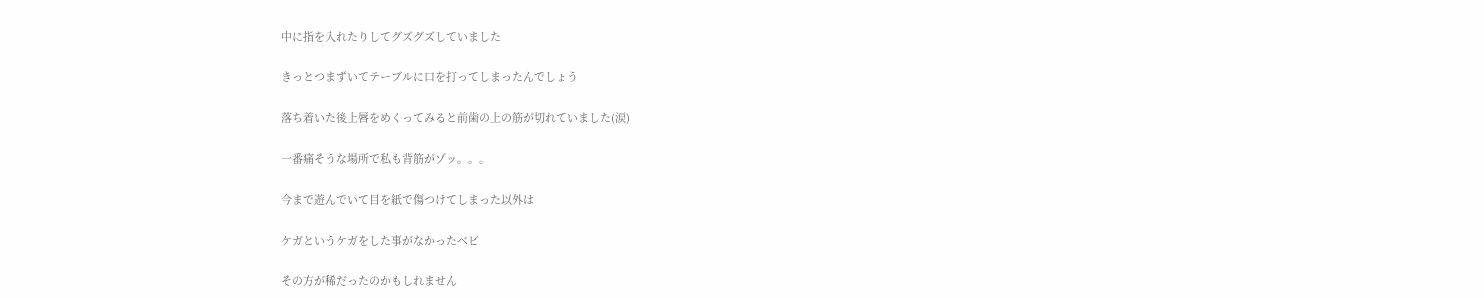中に指を入れたりしてグズグズしていました

きっとつまずいてテーブルに口を打ってしまったんでしょう

落ち着いた後上唇をめくってみると前歯の上の筋が切れていました(涙)

一番痛そうな場所で私も背筋がゾッ。。。

今まで遊んでいて目を紙で傷つけてしまった以外は

ケガというケガをした事がなかったベビ

その方が稀だったのかもしれません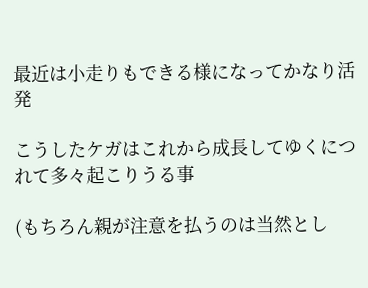最近は小走りもできる様になってかなり活発

こうしたケガはこれから成長してゆくにつれて多々起こりうる事

(もちろん親が注意を払うのは当然とし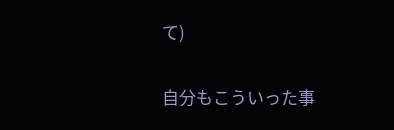て)

自分もこういった事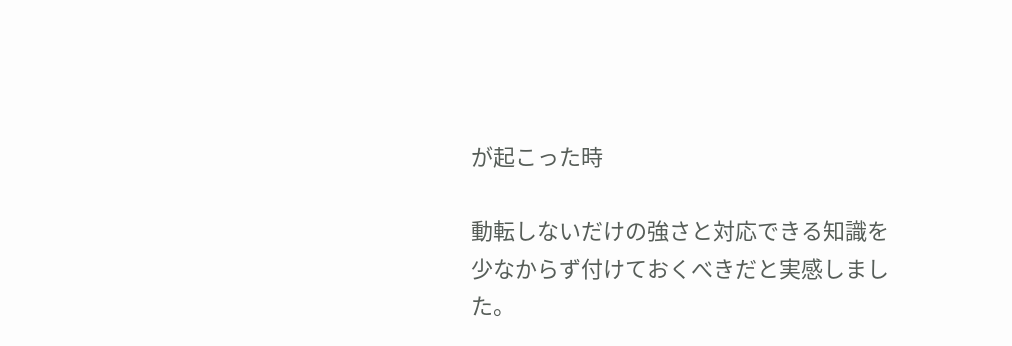が起こった時

動転しないだけの強さと対応できる知識を少なからず付けておくべきだと実感しました。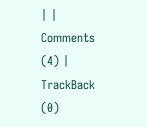| | Comments (4) | TrackBack (0)